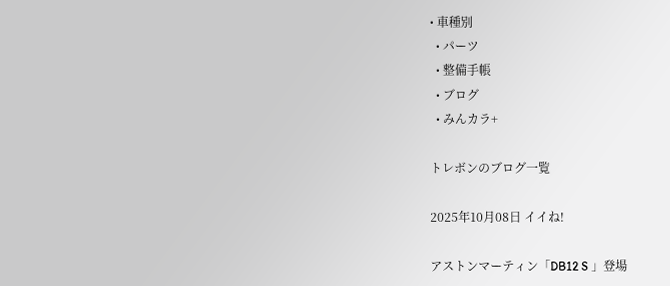• 車種別
  • パーツ
  • 整備手帳
  • ブログ
  • みんカラ+

トレボンのブログ一覧

2025年10月08日 イイね!

アストンマーティン「DB12 S 」登場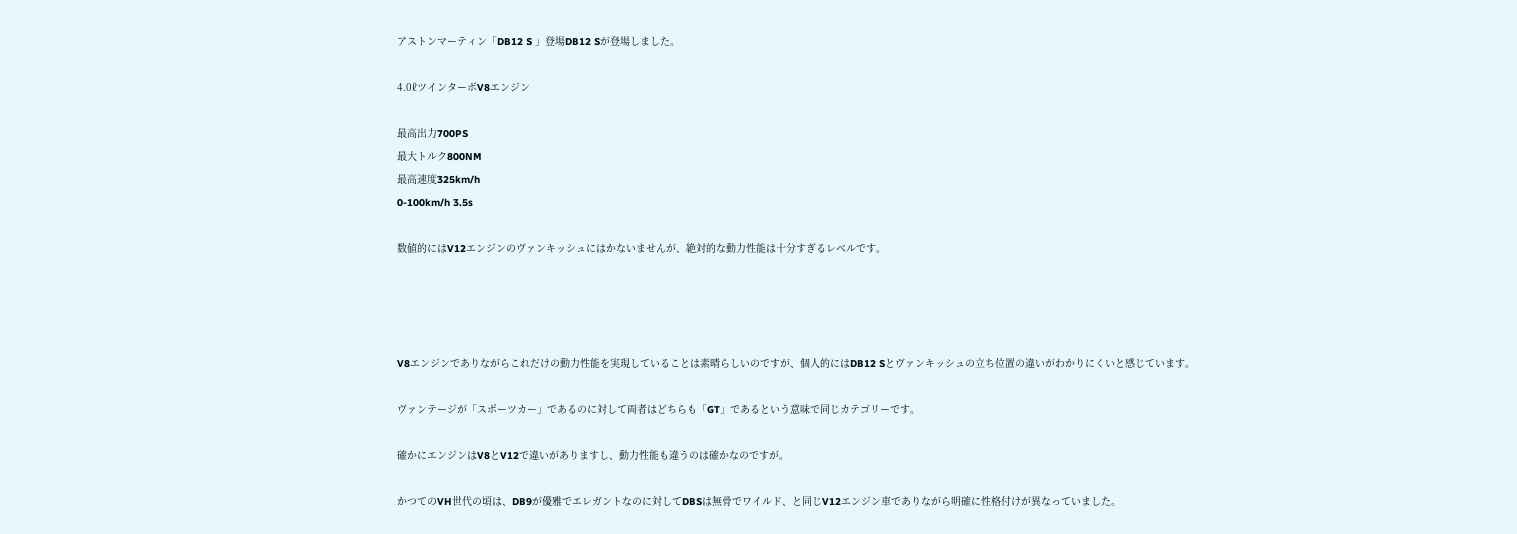アストンマーティン「DB12 S 」登場DB12 Sが登場しました。

4.0ℓツインターボV8エンジン

最高出力700PS
最大トルク800NM
最高速度325km/h
0-100km/h 3.5s

数値的にはV12エンジンのヴァンキッシュにはかないませんが、絶対的な動力性能は十分すぎるレベルです。




V8エンジンでありながらこれだけの動力性能を実現していることは素晴らしいのですが、個人的にはDB12 Sとヴァンキッシュの立ち位置の違いがわかりにくいと感じています。

ヴァンテージが「スポーツカー」であるのに対して両者はどちらも「GT」であるという意味で同じカテゴリーです。

確かにエンジンはV8とV12で違いがありますし、動力性能も違うのは確かなのですが。

かつてのVH世代の頃は、DB9が優雅でエレガントなのに対してDBSは無骨でワイルド、と同じV12エンジン車でありながら明確に性格付けが異なっていました。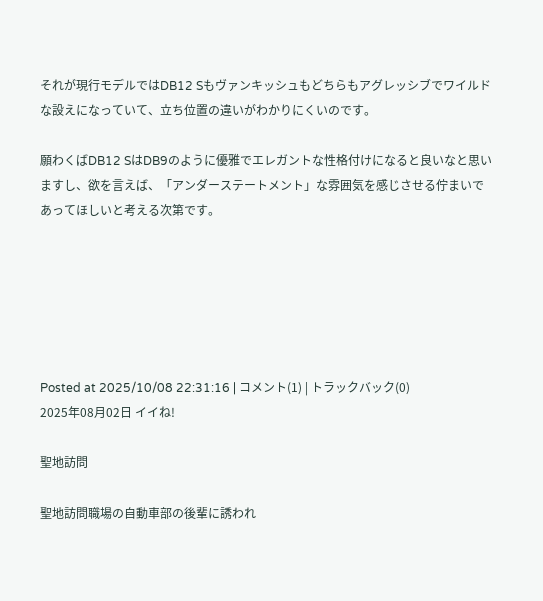それが現行モデルではDB12 Sもヴァンキッシュもどちらもアグレッシブでワイルドな設えになっていて、立ち位置の違いがわかりにくいのです。

願わくばDB12 SはDB9のように優雅でエレガントな性格付けになると良いなと思いますし、欲を言えば、「アンダーステートメント」な雰囲気を感じさせる佇まいであってほしいと考える次第です。






Posted at 2025/10/08 22:31:16 | コメント(1) | トラックバック(0)
2025年08月02日 イイね!

聖地訪問

聖地訪問職場の自動車部の後輩に誘われ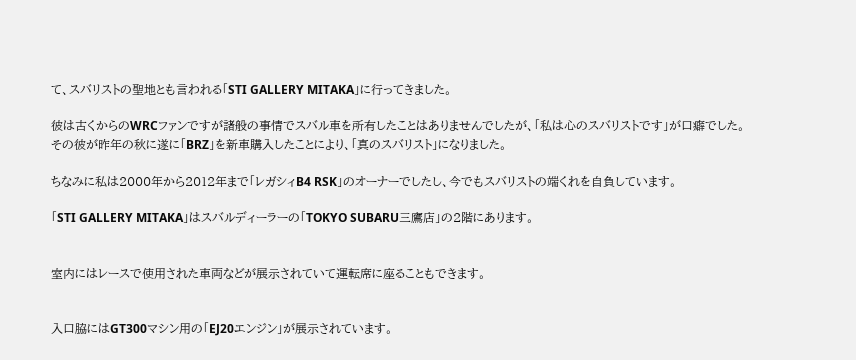て、スバリストの聖地とも言われる「STI GALLERY MITAKA」に行ってきました。

彼は古くからのWRCファンですが諸般の事情でスバル車を所有したことはありませんでしたが、「私は心のスバリストです」が口癖でした。
その彼が昨年の秋に遂に「BRZ」を新車購入したことにより、「真のスバリスト」になりました。

ちなみに私は2000年から2012年まで「レガシィB4 RSK」のオーナーでしたし、今でもスバリストの端くれを自負しています。

「STI GALLERY MITAKA」はスバルディーラーの「TOKYO SUBARU三鷹店」の2階にあります。


室内にはレースで使用された車両などが展示されていて運転席に座ることもできます。


入口脇にはGT300マシン用の「EJ20エンジン」が展示されています。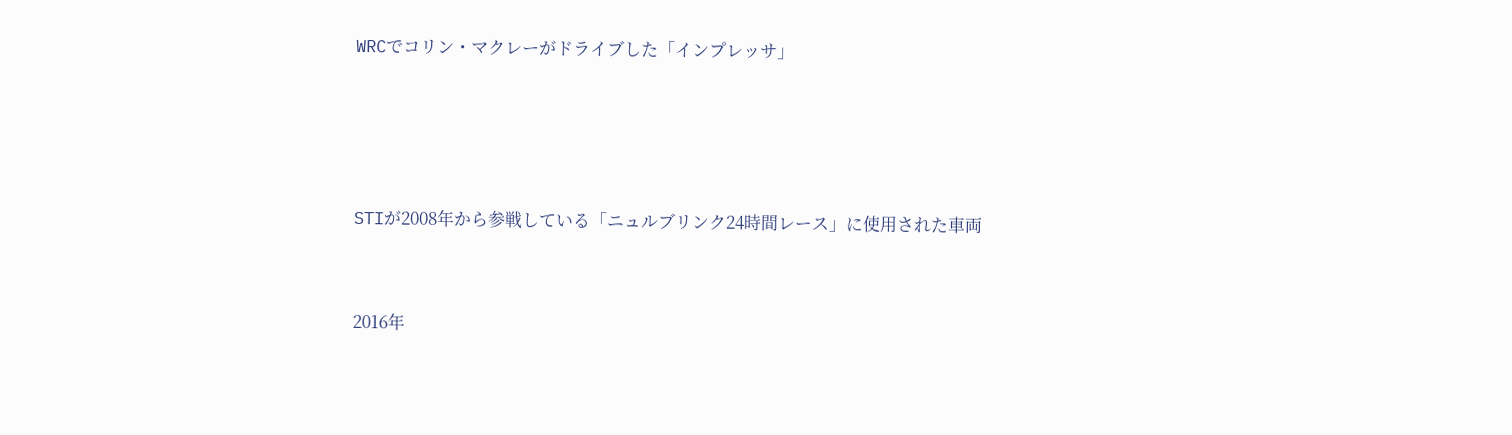WRCでコリン・マクレーがドライブした「インプレッサ」




STIが2008年から参戦している「ニュルブリンク24時間レース」に使用された車両


2016年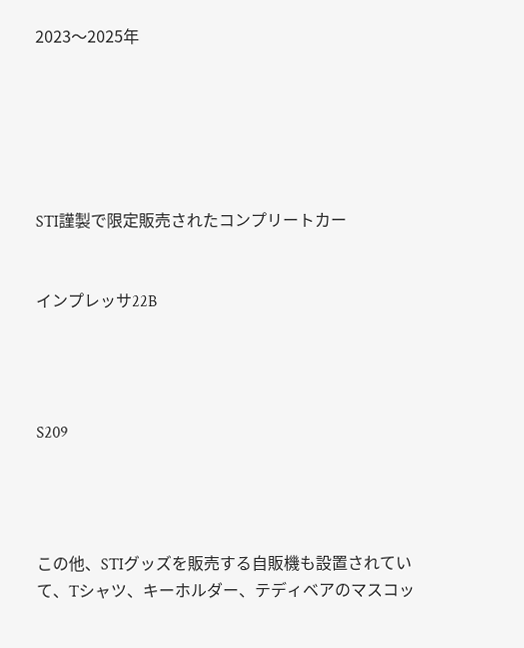2023〜2025年






STI謹製で限定販売されたコンプリートカー


インプレッサ22B




S209




この他、STIグッズを販売する自販機も設置されていて、Tシャツ、キーホルダー、テディベアのマスコッ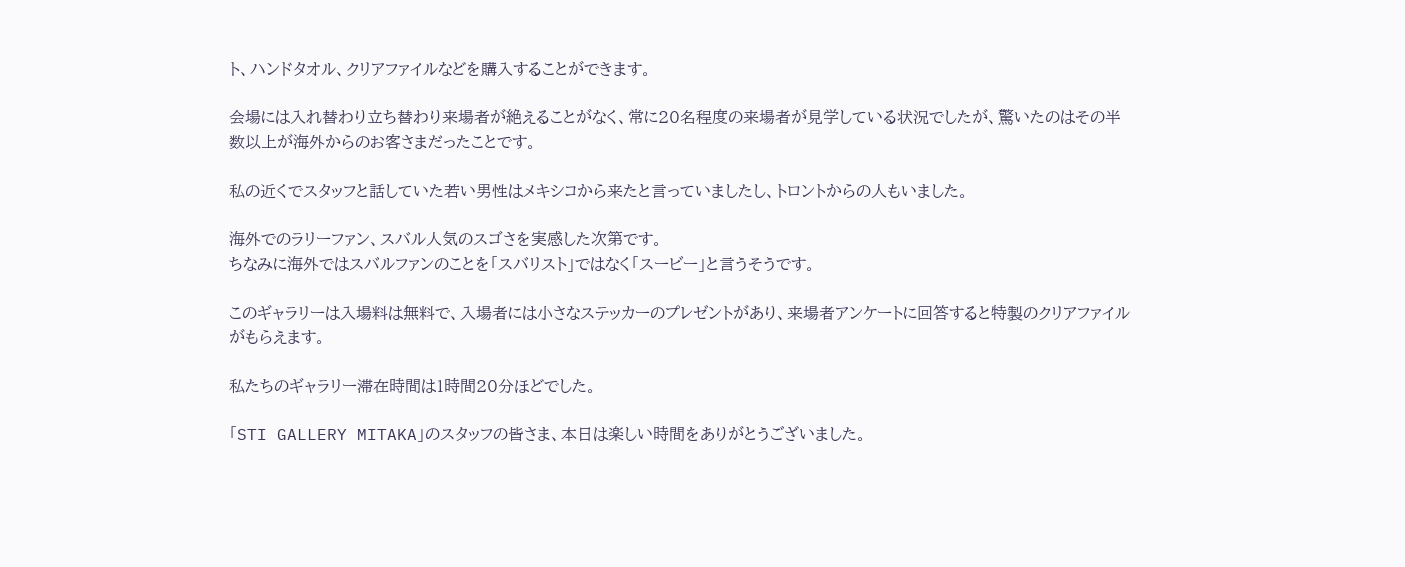ト、ハンドタオル、クリアファイルなどを購入することができます。

会場には入れ替わり立ち替わり来場者が絶えることがなく、常に20名程度の来場者が見学している状況でしたが、驚いたのはその半数以上が海外からのお客さまだったことです。

私の近くでスタッフと話していた若い男性はメキシコから来たと言っていましたし、トロントからの人もいました。

海外でのラリーファン、スバル人気のスゴさを実感した次第です。
ちなみに海外ではスバルファンのことを「スバリスト」ではなく「スービー」と言うそうです。

このギャラリーは入場料は無料で、入場者には小さなステッカーのプレゼントがあり、来場者アンケートに回答すると特製のクリアファイルがもらえます。

私たちのギャラリー滞在時間は1時間20分ほどでした。

「STI GALLERY MITAKA」のスタッフの皆さま、本日は楽しい時間をありがとうございました。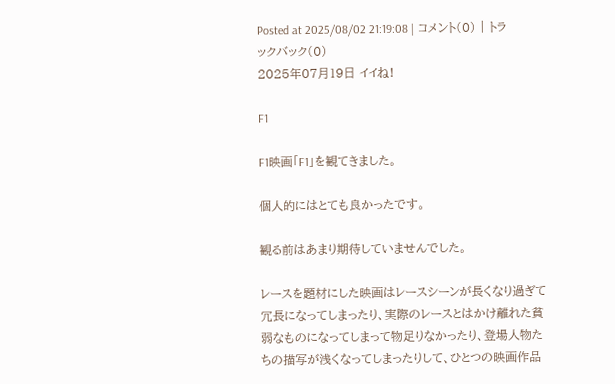Posted at 2025/08/02 21:19:08 | コメント(0) | トラックバック(0)
2025年07月19日 イイね!

F1

F1映画「F1」を観てきました。

個人的にはとても良かったです。

観る前はあまり期待していませんでした。

レースを題材にした映画はレースシーンが長くなり過ぎて冗長になってしまったり、実際のレースとはかけ離れた貧弱なものになってしまって物足りなかったり、登場人物たちの描写が浅くなってしまったりして、ひとつの映画作品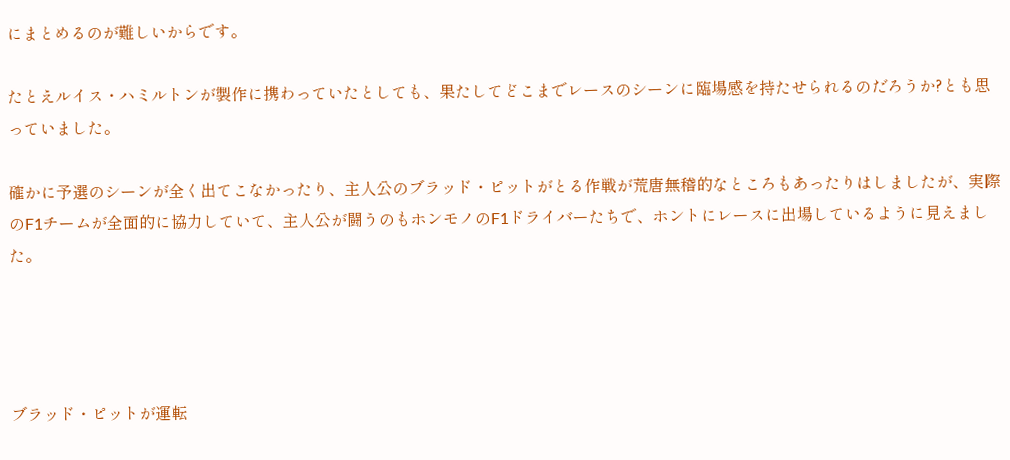にまとめるのが難しいからです。

たとえルイス・ハミルトンが製作に携わっていたとしても、果たしてどこまでレースのシーンに臨場感を持たせられるのだろうか?とも思っていました。

確かに予選のシーンが全く出てこなかったり、主人公のブラッド・ピットがとる作戦が荒唐無稽的なところもあったりはしましたが、実際のF1チームが全面的に協力していて、主人公が闘うのもホンモノのF1ドライバーたちで、ホントにレースに出場しているように見えました。




ブラッド・ピットが運転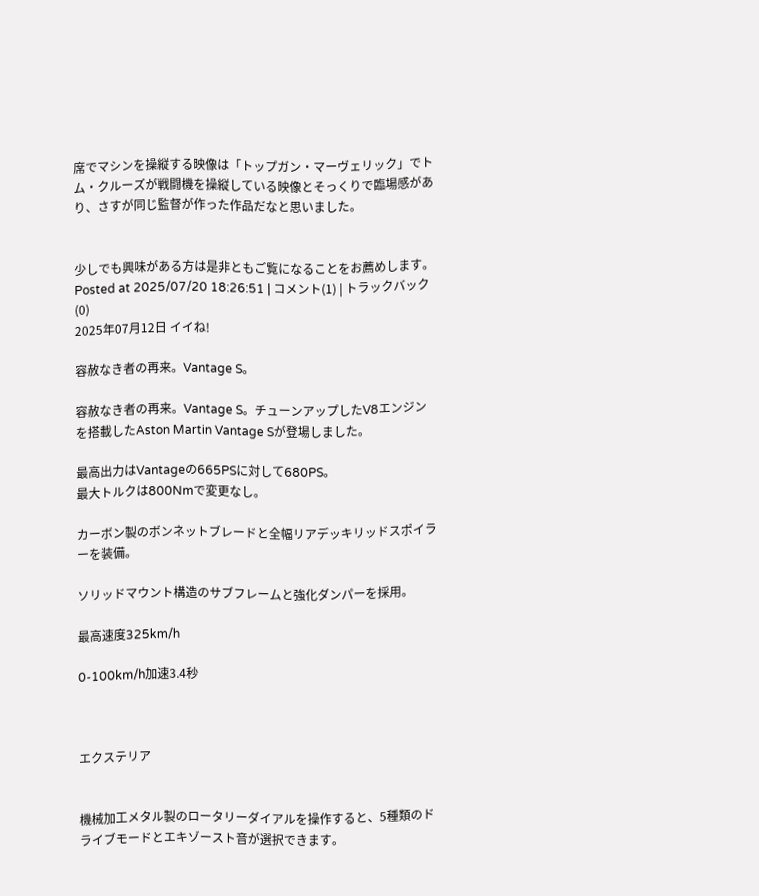席でマシンを操縦する映像は「トップガン・マーヴェリック」でトム・クルーズが戦闘機を操縦している映像とそっくりで臨場感があり、さすが同じ監督が作った作品だなと思いました。


少しでも興味がある方は是非ともご覧になることをお薦めします。
Posted at 2025/07/20 18:26:51 | コメント(1) | トラックバック(0)
2025年07月12日 イイね!

容赦なき者の再来。Vantage S。

容赦なき者の再来。Vantage S。チューンアップしたV8エンジンを搭載したAston Martin Vantage Sが登場しました。

最高出力はVantageの665PSに対して680PS。
最大トルクは800Nmで変更なし。

カーボン製のボンネットブレードと全幅リアデッキリッドスポイラーを装備。

ソリッドマウント構造のサブフレームと強化ダンパーを採用。

最高速度325km/h

0-100km/h加速3.4秒



エクステリア


機械加工メタル製のロータリーダイアルを操作すると、5種類のドライブモードとエキゾースト音が選択できます。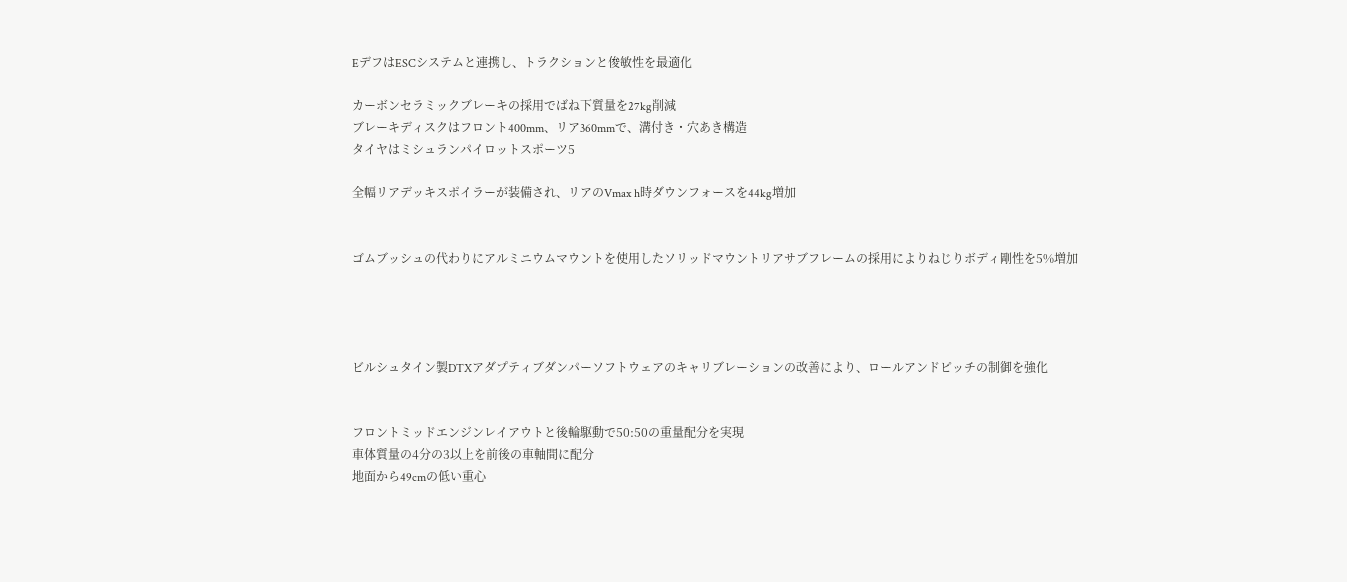EデフはESCシステムと連携し、トラクションと俊敏性を最適化

カーボンセラミックブレーキの採用でばね下質量を27kg削減
ブレーキディスクはフロント400mm、リア360mmで、溝付き・穴あき構造
タイヤはミシュランパイロットスポーツ5

全幅リアデッキスポイラーが装備され、リアのVmax h時ダウンフォースを44kg増加


ゴムブッシュの代わりにアルミニウムマウントを使用したソリッドマウントリアサブフレームの採用によりねじりボディ剛性を5%増加




ビルシュタイン製DTXアダプティブダンパーソフトウェアのキャリブレーションの改善により、ロールアンドピッチの制御を強化


フロントミッドエンジンレイアウトと後輪駆動で50:50の重量配分を実現
車体質量の4分の3以上を前後の車軸間に配分
地面から49cmの低い重心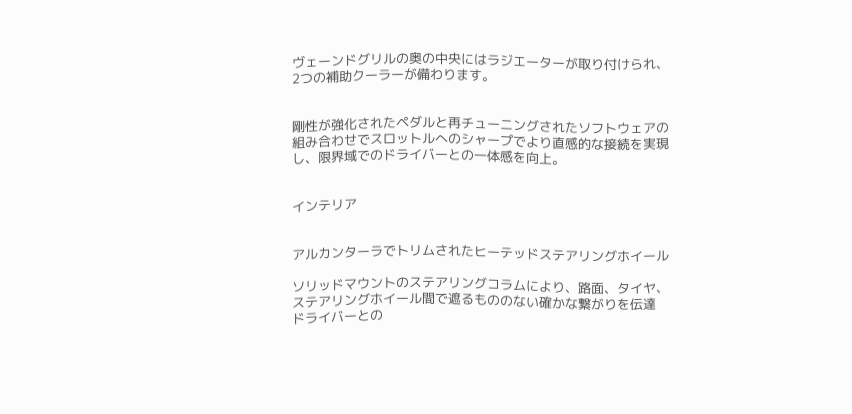ヴェーンドグリルの奥の中央にはラジエーターが取り付けられ、2つの補助クーラーが備わります。


剛性が強化されたペダルと再チューニングされたソフトウェアの組み合わせでスロットルへのシャープでより直感的な接続を実現し、限界域でのドライバーとの一体感を向上。


インテリア


アルカンターラでトリムされたヒーテッドステアリングホイール

ソリッドマウントのステアリングコラムにより、路面、タイヤ、ステアリングホイール間で遮るもののない確かな繋がりを伝達
ドライバーとの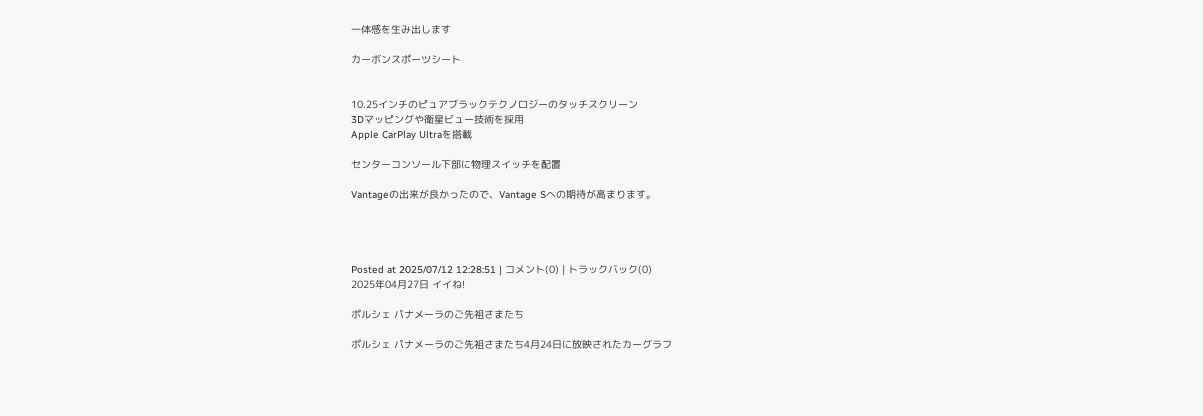一体感を生み出します

カーボンスポーツシート


10.25インチのピュアブラックテクノロジーのタッチスクリーン
3Dマッピングや衛星ビュー技術を採用
Apple CarPlay Ultraを搭載

センターコンソール下部に物理スイッチを配置

Vantageの出来が良かったので、Vantage Sへの期待が高まります。




Posted at 2025/07/12 12:28:51 | コメント(0) | トラックバック(0)
2025年04月27日 イイね!

ポルシェ パナメーラのご先祖さまたち

ポルシェ パナメーラのご先祖さまたち4月24日に放映されたカーグラフ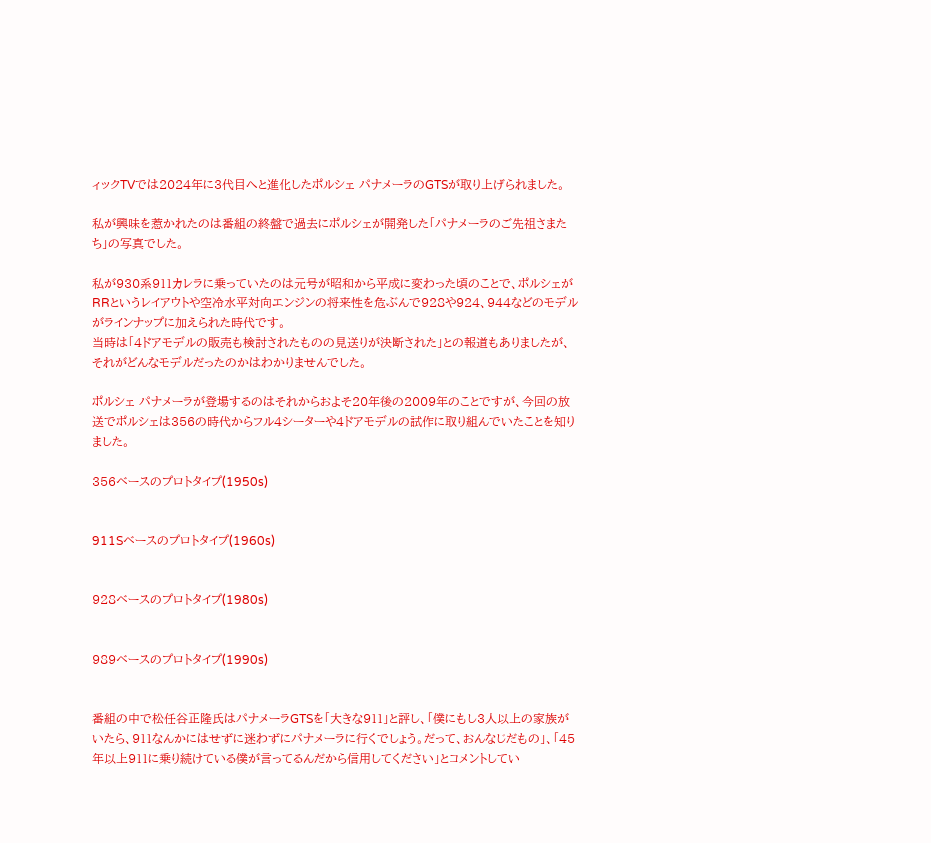ィックTVでは2024年に3代目へと進化したポルシェ パナメーラのGTSが取り上げられました。

私が興味を惹かれたのは番組の終盤で過去にポルシェが開発した「パナメーラのご先祖さまたち」の写真でした。

私が930系911カレラに乗っていたのは元号が昭和から平成に変わった頃のことで、ポルシェがRRというレイアウトや空冷水平対向エンジンの将来性を危ぶんで928や924、944などのモデルがラインナップに加えられた時代です。
当時は「4ドアモデルの販売も検討されたものの見送りが決断された」との報道もありましたが、それがどんなモデルだったのかはわかりませんでした。

ポルシェ パナメーラが登場するのはそれからおよそ20年後の2009年のことですが、今回の放送でポルシェは356の時代からフル4シーターや4ドアモデルの試作に取り組んでいたことを知りました。

356ベースのプロトタイプ(1950s)


911Sベースのプロトタイプ(1960s)


928ベースのプロトタイプ(1980s)


989ベースのプロトタイプ(1990s)


番組の中で松任谷正隆氏はパナメーラGTSを「大きな911」と評し、「僕にもし3人以上の家族がいたら、911なんかにはせずに迷わずにパナメーラに行くでしょう。だって、おんなじだもの」、「45年以上911に乗り続けている僕が言ってるんだから信用してください」とコメントしてい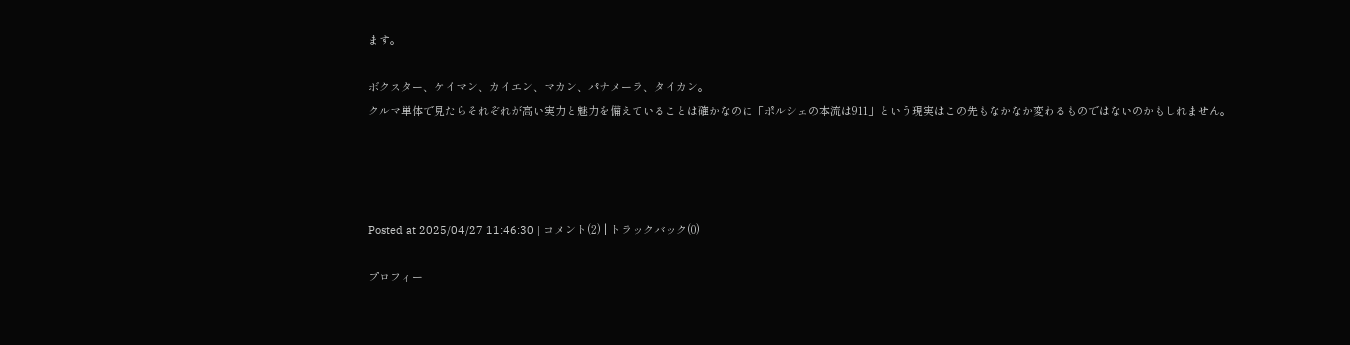ます。

ボクスター、ケイマン、カイエン、マカン、パナメーラ、タイカン。
クルマ単体で見たらそれぞれが高い実力と魅力を備えていることは確かなのに「ポルシェの本流は911」という現実はこの先もなかなか変わるものではないのかもしれません。




Posted at 2025/04/27 11:46:30 | コメント(2) | トラックバック(0)

プロフィー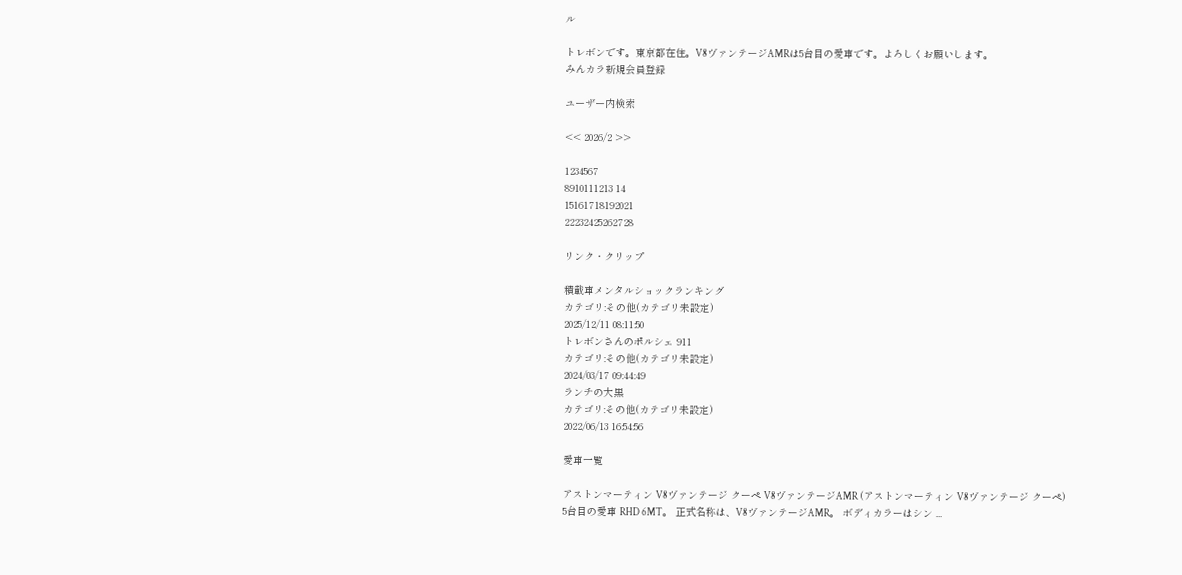ル

トレボンです。東京都在住。V8ヴァンテージAMRは5台目の愛車です。よろしくお願いします。
みんカラ新規会員登録

ユーザー内検索

<< 2026/2 >>

1234567
8910111213 14
15161718192021
22232425262728

リンク・クリップ

積載車メンタルショックランキング
カテゴリ:その他(カテゴリ未設定)
2025/12/11 08:11:50
トレボンさんのポルシェ 911
カテゴリ:その他(カテゴリ未設定)
2024/03/17 09:44:49
ランチの大黒
カテゴリ:その他(カテゴリ未設定)
2022/06/13 16:54:56

愛車一覧

アストンマーティン V8ヴァンテージ クーペ V8ヴァンテージAMR (アストンマーティン V8ヴァンテージ クーペ)
5台目の愛車 RHD 6MT。 正式名称は、V8ヴァンテージAMR。 ボディカラーはシン ...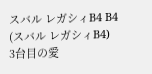スバル レガシィB4 B4 (スバル レガシィB4)
3台目の愛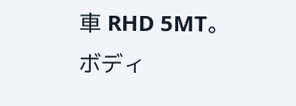車 RHD 5MT。ボディ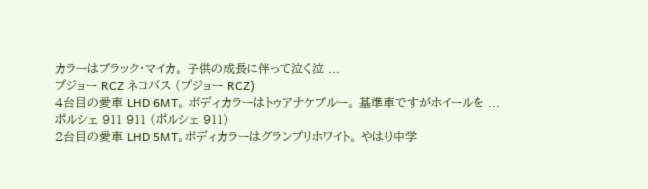カラーはブラック・マイカ。 子供の成長に伴って泣く泣 ...
プジョー RCZ ネコバス (プジョー RCZ)
4台目の愛車 LHD 6MT。 ボディカラーはトゥアナケブルー。 基準車ですがホイールを ...
ポルシェ 911 911 (ポルシェ 911)
2台目の愛車 LHD 5MT。ボディカラーはグランプリホワイト。 やはり中学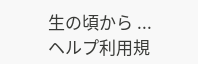生の頃から ...
ヘルプ利用規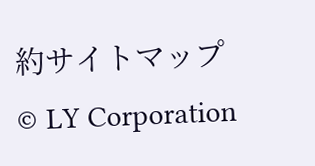約サイトマップ
© LY Corporation